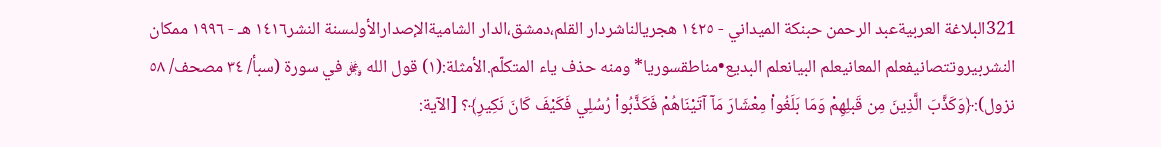321البلاغة العربيةعبد الرحمن حبنكة الميداني - ١٤٢٥ هجريالناشردار القلم،دمشق،الدار الشاميةالإصدارالأولىسنة النشر١٤١٦ هـ - ١٩٩٦ ممكان النشربيروتتصانيفعلم المعانيعلم البيانعلم البديع•مناطقسوريا* ومنه حذف ياء المتكلّم.الأمثلة:(١) قول الله ﷿ في سورة (سبأ/ ٣٤ مصحف/ ٥٨ نزول):﴿وَكَذَّبَ الَّذِينَ مِن قَبلِهِمْ وَمَا بَلَغُواْ مِعْشَارَ مَآ آتَيْنَاهُمْ فَكَذَّبُواْ رُسُلِي فَكَيْفَ كَانَ نَكِيرِ﴾؟ [الآية: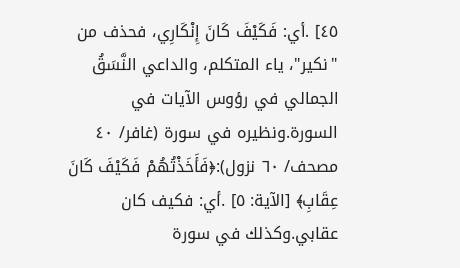٤٥] .أي: فَكَيْفَ كَانَ إِنْكَارِي، فحذف من "نكير"، ياء المتكلم، والداعي النَّسَقُ الجمالي في رؤوس الآيات في السورة.ونظيره في سورة (غافر/ ٤٠ مصحف/ ٦٠ نزول):﴿فَأَخَذْتُهُمْ فَكَيْفَ كَانَ عِقَابِ﴾ [الآية: ٥] .أي: فكيف كان عقابي.وكذلك في سورة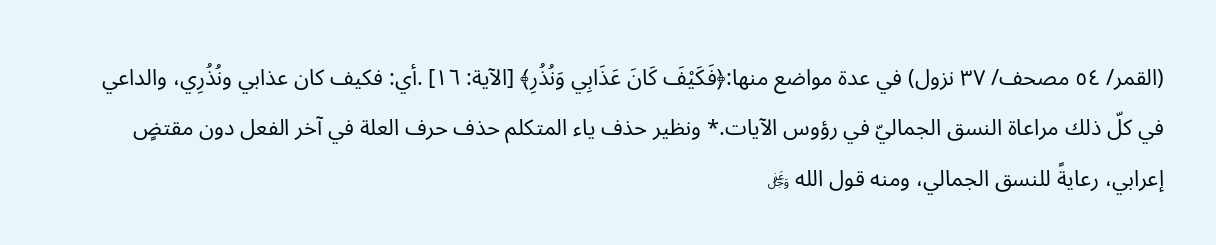(القمر/ ٥٤ مصحف/ ٣٧ نزول) في عدة مواضع منها:﴿فَكَيْفَ كَانَ عَذَابِي وَنُذُرِ﴾ [الآية: ١٦] .أي: فكيف كان عذابي ونُذُرِي، والداعي في كلّ ذلك مراعاة النسق الجماليّ في رؤوس الآيات.* ونظير حذف ياء المتكلم حذف حرف العلة في آخر الفعل دون مقتضٍ إعرابي، رعايةً للنسق الجمالي، ومنه قول الله ﷿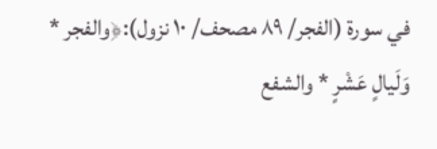في سورة (الفجر/ ٨٩ مصحف/ ١٠ نزول):﴿والفجر * وَلَيالٍ عَشْرٍ * والشفع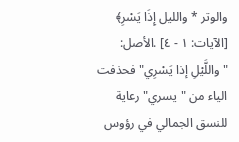والوتر * والليل إِذَا يَسْرِ﴾ [الآيات: ١ - ٤] .الأصل: "واللَّيْلِ إذا يَسْرِي" فحذفت الياء من "يسري" رعاية للنسق الجمالي في رؤوس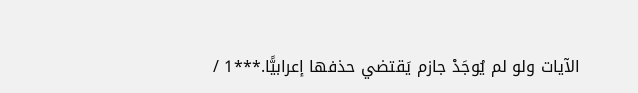الآيات ولو لم يُوجَدْ جازم يَقتضي حذفها إعرابيًّا.***1 /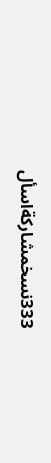333نسخمشاركةاسأل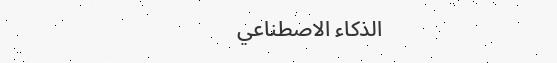الذكاء الاصطناعي